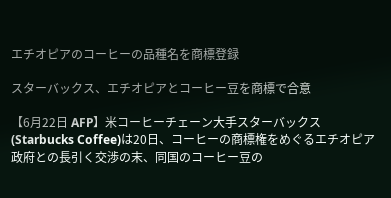エチオピアのコーヒーの品種名を商標登録

スターバックス、エチオピアとコーヒー豆を商標で合意

【6月22日 AFP】米コーヒーチェーン大手スターバックス(Starbucks Coffee)は20日、コーヒーの商標権をめぐるエチオピア政府との長引く交渉の末、同国のコーヒー豆の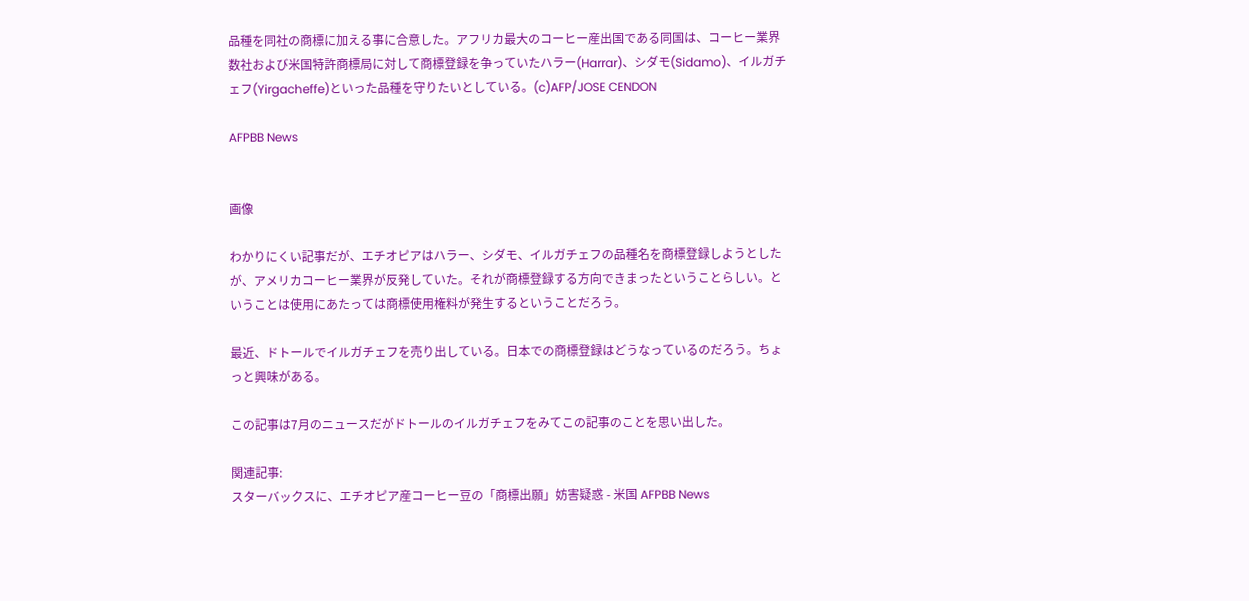品種を同社の商標に加える事に合意した。アフリカ最大のコーヒー産出国である同国は、コーヒー業界数社および米国特許商標局に対して商標登録を争っていたハラー(Harrar)、シダモ(Sidamo)、イルガチェフ(Yirgacheffe)といった品種を守りたいとしている。(c)AFP/JOSE CENDON

AFPBB News


画像

わかりにくい記事だが、エチオピアはハラー、シダモ、イルガチェフの品種名を商標登録しようとしたが、アメリカコーヒー業界が反発していた。それが商標登録する方向できまったということらしい。ということは使用にあたっては商標使用権料が発生するということだろう。

最近、ドトールでイルガチェフを売り出している。日本での商標登録はどうなっているのだろう。ちょっと興味がある。

この記事は7月のニュースだがドトールのイルガチェフをみてこの記事のことを思い出した。

関連記事:
スターバックスに、エチオピア産コーヒー豆の「商標出願」妨害疑惑 - 米国 AFPBB News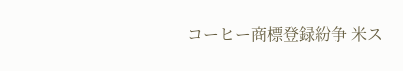コーヒー商標登録紛争 米ス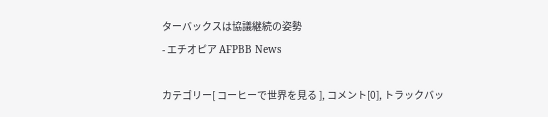ターバックスは協議継続の姿勢
- エチオピア AFPBB News

カテゴリー[ コーヒーで世界を見る ], コメント[0], トラックバッ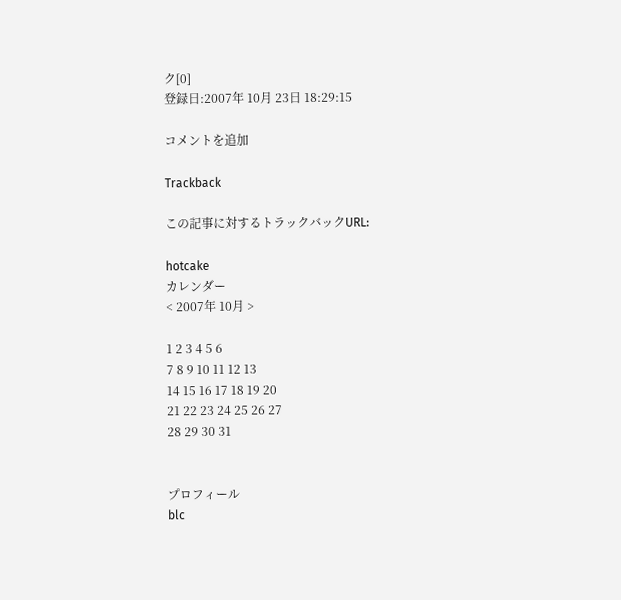ク[0]
登録日:2007年 10月 23日 18:29:15

コメントを追加

Trackback

この記事に対するトラックバックURL:

hotcake
カレンダー
< 2007年 10月 >

1 2 3 4 5 6
7 8 9 10 11 12 13
14 15 16 17 18 19 20
21 22 23 24 25 26 27
28 29 30 31


プロフィール
blc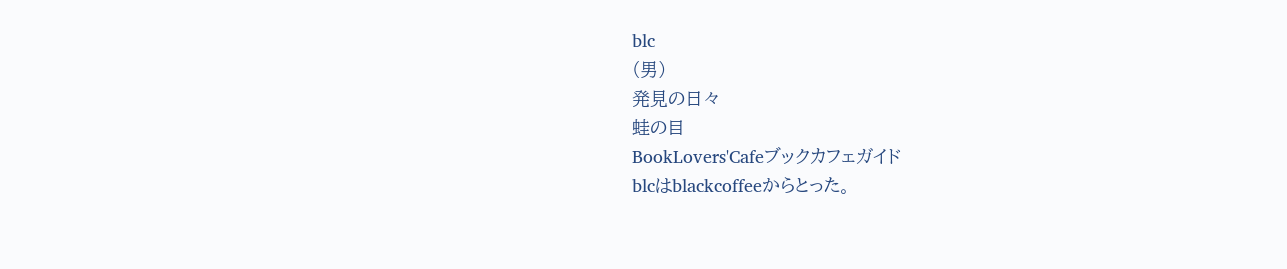blc
(男)
発見の日々
蛙の目
BookLovers'Cafeブックカフェガイド
blcはblackcoffeeからとった。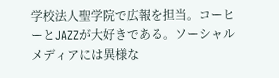学校法人聖学院で広報を担当。コーヒーとJAZZが大好きである。ソーシャルメディアには異様な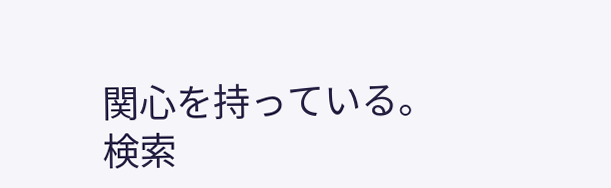関心を持っている。
検索